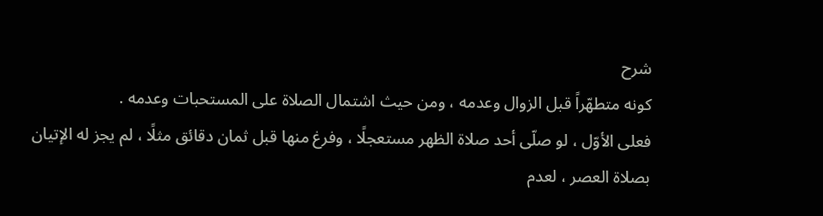شرح
كونه متطهّراً قبل الزوال وعدمه ، ومن حيث اشتمال الصلاة على المستحبات وعدمه .
فعلى الأوّل ، لو صلّى أحد صلاة الظهر مستعجلًا ، وفرغ منها قبل ثمان دقائق مثلًا ، لم يجز له الإتيان بصلاة العصر ، لعدم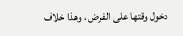دخول وقتها على الفرض ، وهذا خلاف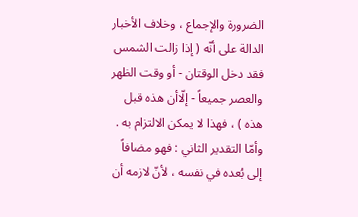الضرورة والإجماع ، وخلاف الأخبار الدالة على أنّه ( إذا زالت الشمس فقد دخل الوقتان - أو وقت الظهر والعصر جميعاً - إلّاأن هذه قبل هذه ) ، فهذا لا يمكن الالتزام به .
وأمّا التقدير الثاني : فهو مضافاً إلى بُعده في نفسه ، لأنّ لازمه أن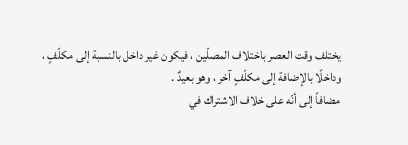يختلف وقت العصر باختلاف المصلّين ، فيكون غير داخل بالنسبة إلى مكلّفٍ ، وداخلًا بالإضافة إلى مكلّفٍ آخر ، وهو بعيدٌ .
مضافاً إلى أنّه على خلاف الاشتراك في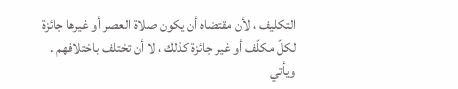التكليف ، لأن مقتضاه أن يكون صلاة العصر أو غيرها جائزة لكلّ مكلّف أو غير جائزة كذلك ، لا أن تختلف باختلافهم .
ويأتي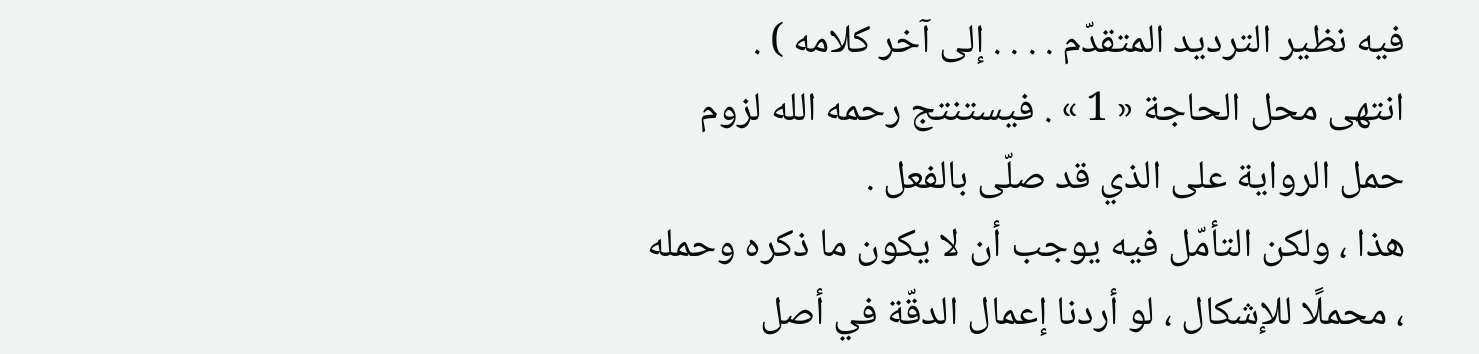فيه نظير الترديد المتقدّم . . . . إلى آخر كلامه ) .
انتهى محل الحاجة « 1 » . فيستنتج رحمه الله لزوم حمل الرواية على الذي قد صلّى بالفعل .
هذا ، ولكن التأمّل فيه يوجب أن لا يكون ما ذكره وحمله ، محملًا للإشكال ، لو أردنا إعمال الدقّة في أصل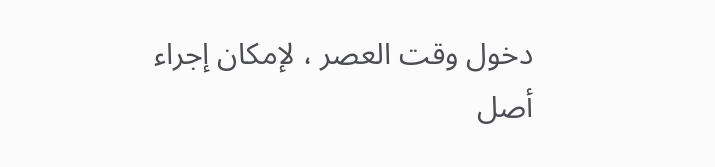دخول وقت العصر ، لإمكان إجراء أصل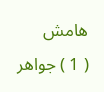هامش
( 1 ) جواهر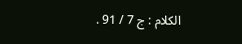الكلام : ج 7 / 91 .